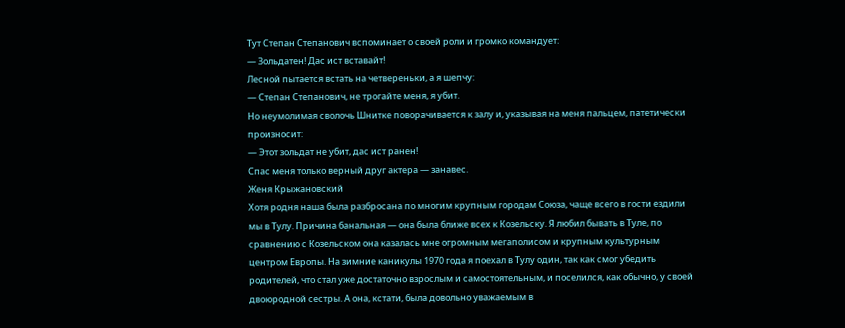Тут Степан Степанович вспоминает о своей роли и громко командует:
— Зольдатен! Дас ист вставайт!
Лесной пытается встать на четвереньки, а я шепчу:
— Степан Степанович, не трогайте меня, я убит.
Но неумолимая сволочь Шнитке поворачивается к залу и, указывая на меня пальцем, патетически произносит:
— Этот зольдат не убит, дас ист ранен!
Спас меня только верный друг актера — занавес.
Женя Крыжановский
Хотя родня наша была разбросана по многим крупным городам Союза, чаще всего в гости ездили мы в Тулу. Причина банальная — она была ближе всех к Козельску. Я любил бывать в Туле, по сравнению с Козельском она казалась мне огромным мегаполисом и крупным культурным центром Европы. На зимние каникулы 1970 года я поехал в Тулу один, так как смог убедить родителей, что стал уже достаточно взрослым и самостоятельным, и поселился, как обычно, у своей двоюродной сестры. А она, кстати, была довольно уважаемым в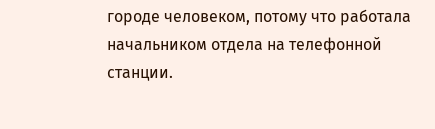городе человеком, потому что работала начальником отдела на телефонной станции.